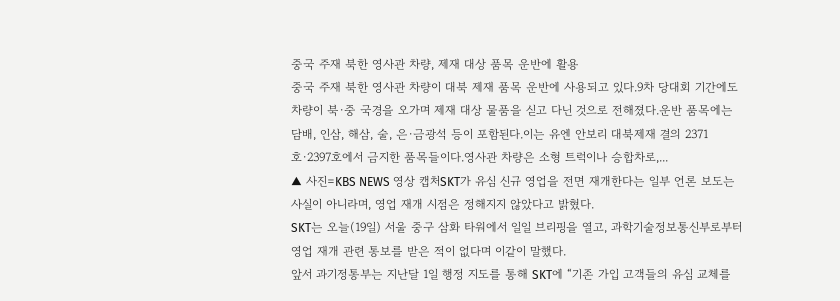중국 주재 북한 영사관 차량, 제재 대상 품목 운반에 활용
중국 주재 북한 영사관 차량이 대북 제재 품목 운반에 사용되고 있다.9차 당대회 기간에도 차량이 북·중 국경을 오가며 제재 대상 물품을 싣고 다닌 것으로 전해졌다.운반 품목에는 담배, 인삼, 해삼, 술, 은·금광석 등이 포함된다.이는 유엔 안보리 대북제재 결의 2371호·2397호에서 금지한 품목들이다.영사관 차량은 소형 트럭이나 승합차로,...
▲ 사진=KBS NEWS 영상 캡처SKT가 유심 신규 영업을 전면 재개한다는 일부 언론 보도는 사실이 아니라며, 영업 재개 시점은 정해지지 않았다고 밝혔다.
SKT는 오늘(19일) 서울 중구 삼화 타워에서 일일 브리핑을 열고, 과학기술정보통신부로부터 영업 재개 관련 통보를 받은 적이 없다며 이같이 말했다.
앞서 과기정통부는 지난달 1일 행정 지도를 통해 SKT에 “기존 가입 고객들의 유심 교체를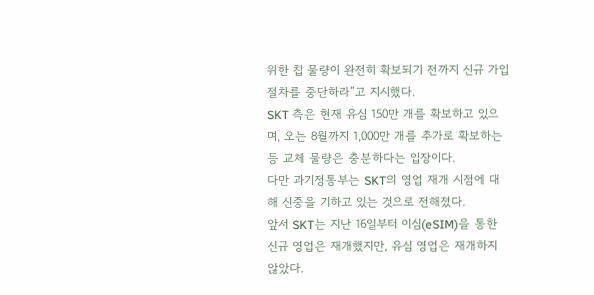위한 칩 물량이 완전히 확보되기 전까지 신규 가입 절차를 중단하라”고 지시했다.
SKT 측은 현재 유심 150만 개를 확보하고 있으며, 오는 8월까지 1,000만 개를 추가로 확보하는 등 교체 물량은 충분하다는 입장이다.
다만 과기정통부는 SKT의 영업 재개 시점에 대해 신중을 기하고 있는 것으로 전해졌다.
앞서 SKT는 지난 16일부터 이심(eSIM)을 통한 신규 영업은 재개했지만, 유심 영업은 재개하지 않았다.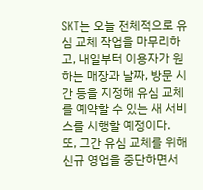SKT는 오늘 전체적으로 유심 교체 작업을 마무리하고, 내일부터 이용자가 원하는 매장과 날짜, 방문 시간 등을 지정해 유심 교체를 예약할 수 있는 새 서비스를 시행할 예정이다.
또, 그간 유심 교체를 위해 신규 영업을 중단하면서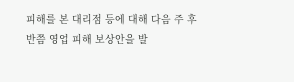피해를 본 대리점 등에 대해 다음 주 후반쯤 영업 피해 보상안을 발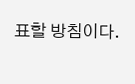표할 방침이다.